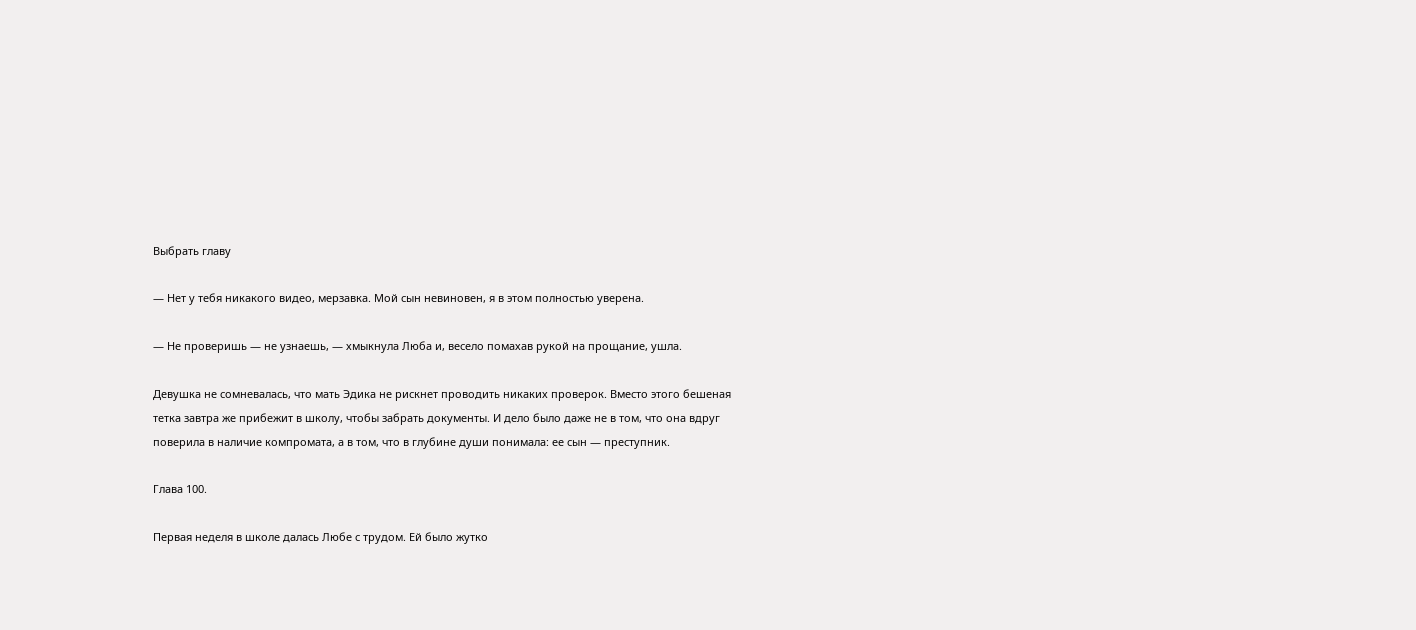Выбрать главу

— Нет у тебя никакого видео, мерзавка. Мой сын невиновен, я в этом полностью уверена.

— Не проверишь — не узнаешь, — хмыкнула Люба и, весело помахав рукой на прощание, ушла.

Девушка не сомневалась, что мать Эдика не рискнет проводить никаких проверок. Вместо этого бешеная тетка завтра же прибежит в школу, чтобы забрать документы. И дело было даже не в том, что она вдруг поверила в наличие компромата, а в том, что в глубине души понимала: ее сын — преступник.

Глава 100.

Первая неделя в школе далась Любе с трудом. Ей было жутко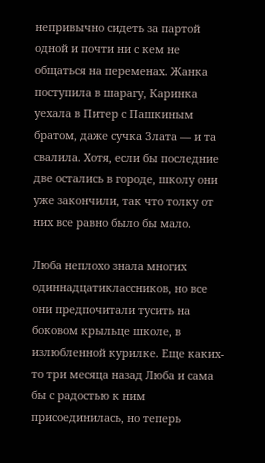непривычно сидеть за партой одной и почти ни с кем не общаться на переменах. Жанка поступила в шарагу, Каринка уехала в Питер с Пашкиным братом, даже сучка Злата — и та свалила. Хотя, если бы последние две остались в городе, школу они уже закончили, так что толку от них все равно было бы мало.

Люба неплохо знала многих одиннадцатиклассников, но все они предпочитали тусить на боковом крыльце школе, в излюбленной курилке. Еще каких-то три месяца назад Люба и сама бы с радостью к ним присоединилась, но теперь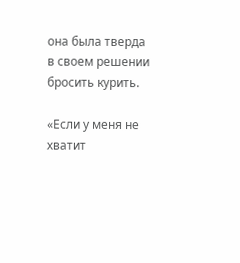она была тверда в своем решении бросить курить.

«Если у меня не хватит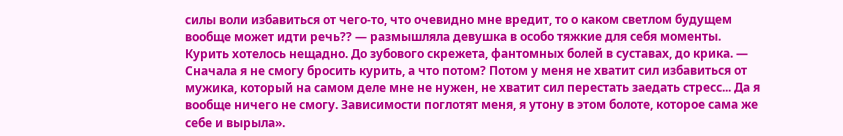силы воли избавиться от чего-то, что очевидно мне вредит, то о каком светлом будущем вообще может идти речь?? — размышляла девушка в особо тяжкие для себя моменты. Курить хотелось нещадно. До зубового скрежета, фантомных болей в суставах, до крика. — Сначала я не смогу бросить курить, а что потом? Потом у меня не хватит сил избавиться от мужика, который на самом деле мне не нужен, не хватит сил перестать заедать стресс... Да я вообще ничего не смогу. Зависимости поглотят меня, я утону в этом болоте, которое сама же себе и вырыла».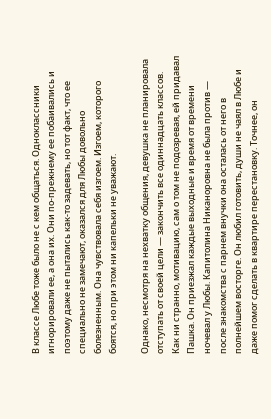В классе Любе тоже было не с кем общаться. Одноклассники игнорировали ее, а она их. Они по-прежнему ее побаивались и поэтому даже не пытались как-то задевать, но тот факт, что ее специально не замечают, оказался для Любы довольно болезненным. Она чувствовала себя изгоем. Изгоем, которого боятся, но при этом ни капельки не уважают.

Однако, несмотря на нехватку общения, девушка не планировала отступать от своей цели — закончить все одиннадцать классов. Как ни странно, мотивацию, сам о том не подозревая, ей придавал Пашка. Он приезжал каждые выходные и время от времени ночевал у Любы. Капитолина Никаноровна не была против — после знакомства с парнем внучки она осталась от него в полнейшем восторге. Он любил готовить, души не чаял в Любе и даже помог сделать в квартире перестановку. Точнее, он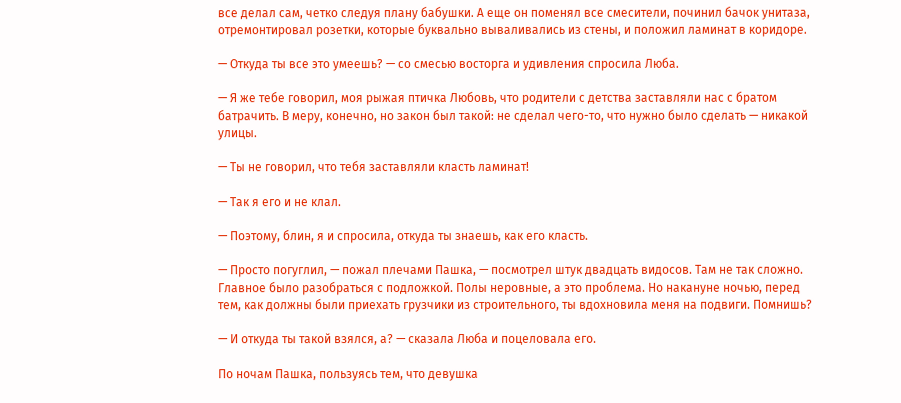все делал сам, четко следуя плану бабушки. А еще он поменял все смесители, починил бачок унитаза, отремонтировал розетки, которые буквально вываливались из стены, и положил ламинат в коридоре.

— Откуда ты все это умеешь? — со смесью восторга и удивления спросила Люба.

— Я же тебе говорил, моя рыжая птичка Любовь, что родители с детства заставляли нас с братом батрачить. В меру, конечно, но закон был такой: не сделал чего-то, что нужно было сделать — никакой улицы.

— Ты не говорил, что тебя заставляли класть ламинат!

— Так я его и не клал.

— Поэтому, блин, я и спросила, откуда ты знаешь, как его класть.

— Просто погуглил, — пожал плечами Пашка, — посмотрел штук двадцать видосов. Там не так сложно. Главное было разобраться с подложкой. Полы неровные, а это проблема. Но накануне ночью, перед тем, как должны были приехать грузчики из строительного, ты вдохновила меня на подвиги. Помнишь?

— И откуда ты такой взялся, а? — сказала Люба и поцеловала его.

По ночам Пашка, пользуясь тем, что девушка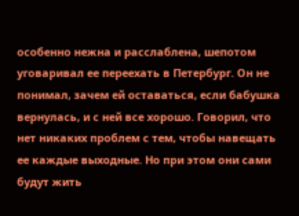особенно нежна и расслаблена, шепотом уговаривал ее переехать в Петербург. Он не понимал, зачем ей оставаться, если бабушка вернулась, и с ней все хорошо. Говорил, что нет никаких проблем с тем, чтобы навещать ее каждые выходные. Но при этом они сами будут жить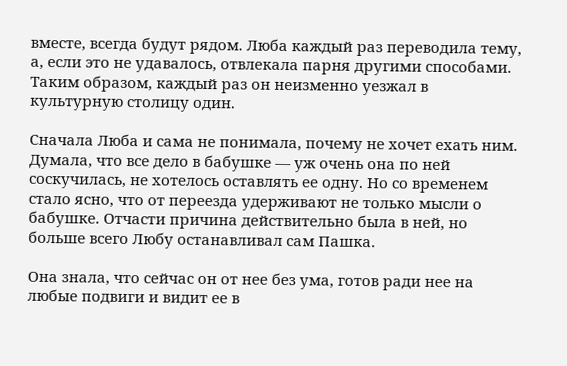вместе, всегда будут рядом. Люба каждый раз переводила тему, а, если это не удавалось, отвлекала парня другими способами. Таким образом, каждый раз он неизменно уезжал в культурную столицу один.

Сначала Люба и сама не понимала, почему не хочет ехать ним. Думала, что все дело в бабушке — уж очень она по ней соскучилась, не хотелось оставлять ее одну. Но со временем стало ясно, что от переезда удерживают не только мысли о бабушке. Отчасти причина действительно была в ней, но больше всего Любу останавливал сам Пашка.

Она знала, что сейчас он от нее без ума, готов ради нее на любые подвиги и видит ее в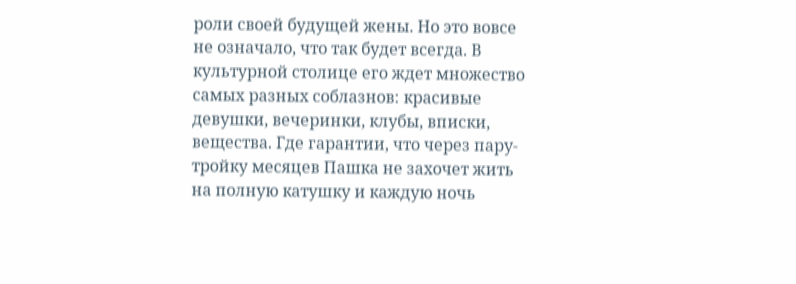роли своей будущей жены. Но это вовсе не означало, что так будет всегда. В культурной столице его ждет множество самых разных соблазнов: красивые девушки, вечеринки, клубы, вписки, вещества. Где гарантии, что через пару-тройку месяцев Пашка не захочет жить на полную катушку и каждую ночь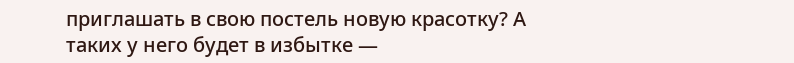приглашать в свою постель новую красотку? А таких у него будет в избытке —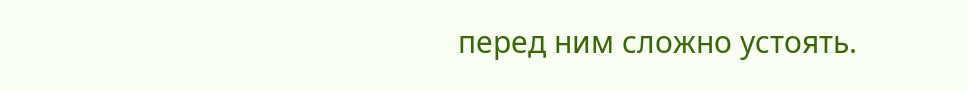перед ним сложно устоять.